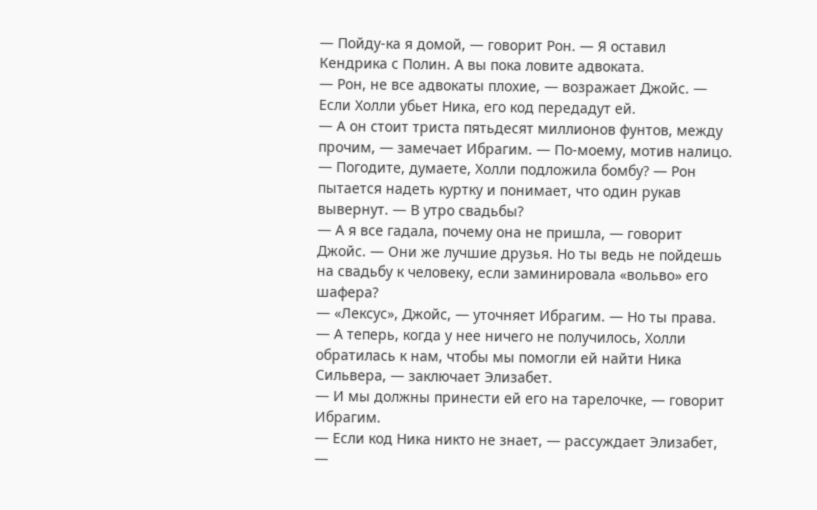— Пойду-ка я домой, — говорит Рон. — Я оставил Кендрика с Полин. А вы пока ловите адвоката.
— Рон, не все адвокаты плохие, — возражает Джойс. — Если Холли убьет Ника, его код передадут ей.
— А он стоит триста пятьдесят миллионов фунтов, между прочим, — замечает Ибрагим. — По-моему, мотив налицо.
— Погодите, думаете, Холли подложила бомбу? — Рон пытается надеть куртку и понимает, что один рукав вывернут. — В утро свадьбы?
— А я все гадала, почему она не пришла, — говорит Джойс. — Они же лучшие друзья. Но ты ведь не пойдешь на свадьбу к человеку, если заминировала «вольво» его шафера?
— «Лексус», Джойс, — уточняет Ибрагим. — Но ты права.
— А теперь, когда у нее ничего не получилось, Холли обратилась к нам, чтобы мы помогли ей найти Ника Сильвера, — заключает Элизабет.
— И мы должны принести ей его на тарелочке, — говорит Ибрагим.
— Если код Ника никто не знает, — рассуждает Элизабет, —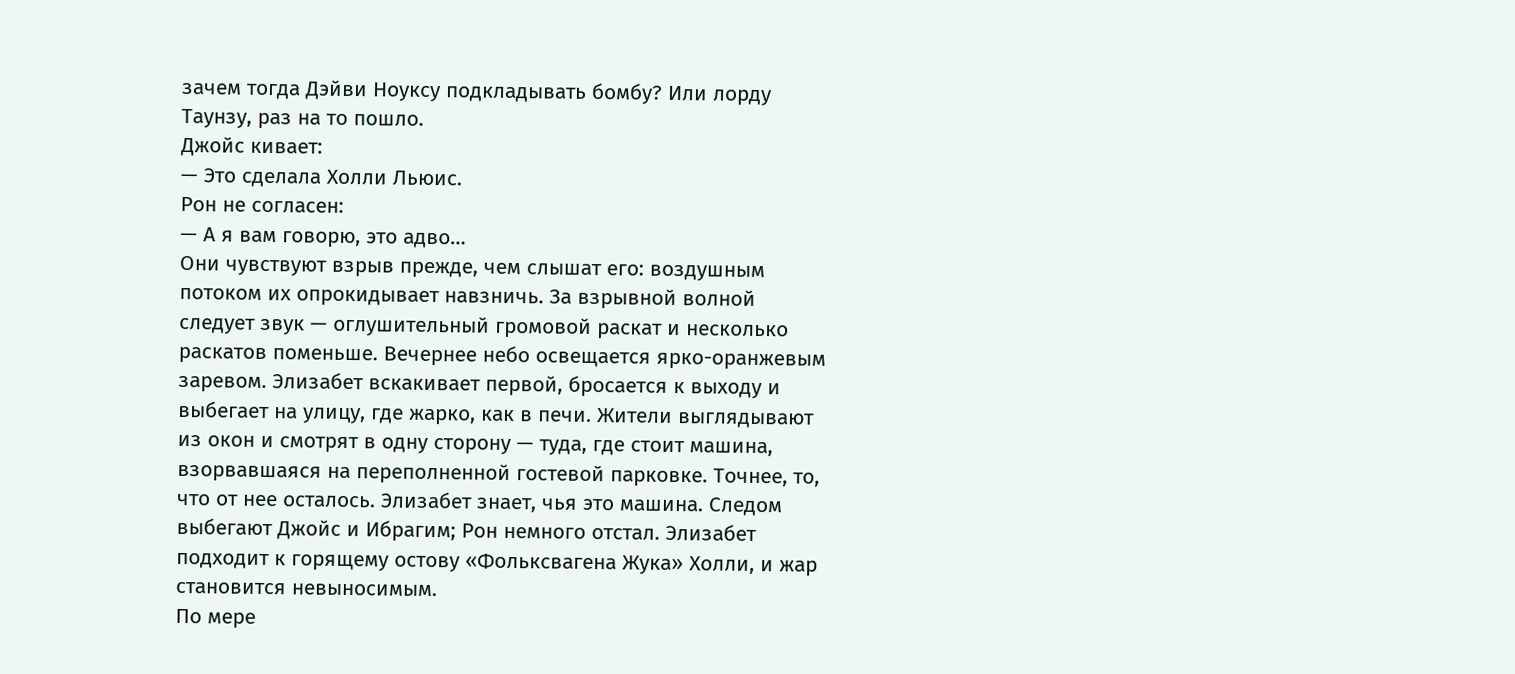зачем тогда Дэйви Ноуксу подкладывать бомбу? Или лорду Таунзу, раз на то пошло.
Джойс кивает:
— Это сделала Холли Льюис.
Рон не согласен:
— А я вам говорю, это адво…
Они чувствуют взрыв прежде, чем слышат его: воздушным потоком их опрокидывает навзничь. За взрывной волной следует звук — оглушительный громовой раскат и несколько раскатов поменьше. Вечернее небо освещается ярко-оранжевым заревом. Элизабет вскакивает первой, бросается к выходу и выбегает на улицу, где жарко, как в печи. Жители выглядывают из окон и смотрят в одну сторону — туда, где стоит машина, взорвавшаяся на переполненной гостевой парковке. Точнее, то, что от нее осталось. Элизабет знает, чья это машина. Следом выбегают Джойс и Ибрагим; Рон немного отстал. Элизабет подходит к горящему остову «Фольксвагена Жука» Холли, и жар становится невыносимым.
По мере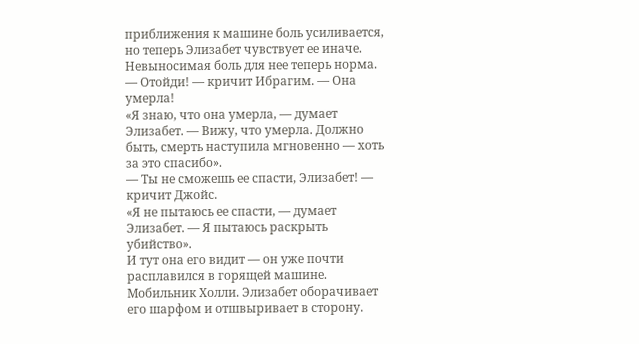приближения к машине боль усиливается, но теперь Элизабет чувствует ее иначе. Невыносимая боль для нее теперь норма.
— Отойди! — кричит Ибрагим. — Она умерла!
«Я знаю, что она умерла, — думает Элизабет. — Вижу, что умерла. Должно быть, смерть наступила мгновенно — хоть за это спасибо».
— Ты не сможешь ее спасти, Элизабет! — кричит Джойс.
«Я не пытаюсь ее спасти, — думает Элизабет. — Я пытаюсь раскрыть убийство».
И тут она его видит — он уже почти расплавился в горящей машине.
Мобильник Холли. Элизабет оборачивает его шарфом и отшвыривает в сторону.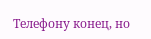Телефону конец, но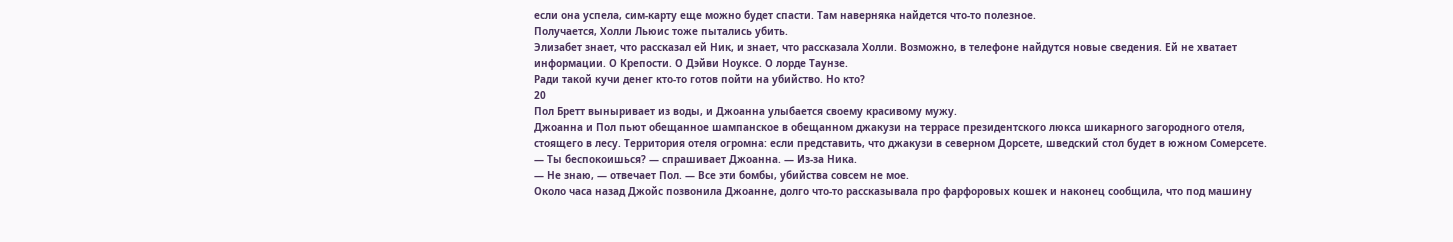если она успела, сим-карту еще можно будет спасти. Там наверняка найдется что-то полезное.
Получается, Холли Льюис тоже пытались убить.
Элизабет знает, что рассказал ей Ник, и знает, что рассказала Холли. Возможно, в телефоне найдутся новые сведения. Ей не хватает информации. О Крепости. О Дэйви Ноуксе. О лорде Таунзе.
Ради такой кучи денег кто-то готов пойти на убийство. Но кто?
20
Пол Бретт выныривает из воды, и Джоанна улыбается своему красивому мужу.
Джоанна и Пол пьют обещанное шампанское в обещанном джакузи на террасе президентского люкса шикарного загородного отеля, стоящего в лесу. Территория отеля огромна: если представить, что джакузи в северном Дорсете, шведский стол будет в южном Сомерсете.
— Ты беспокоишься? — спрашивает Джоанна. — Из-за Ника.
— Не знаю, — отвечает Пол. — Все эти бомбы, убийства совсем не мое.
Около часа назад Джойс позвонила Джоанне, долго что-то рассказывала про фарфоровых кошек и наконец сообщила, что под машину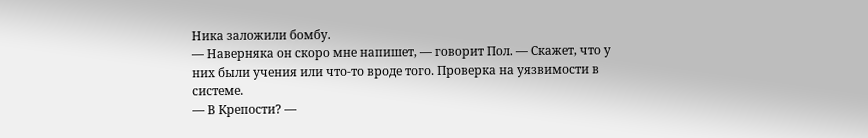Ника заложили бомбу.
— Наверняка он скоро мне напишет, — говорит Пол. — Скажет, что у них были учения или что-то вроде того. Проверка на уязвимости в системе.
— В Крепости? —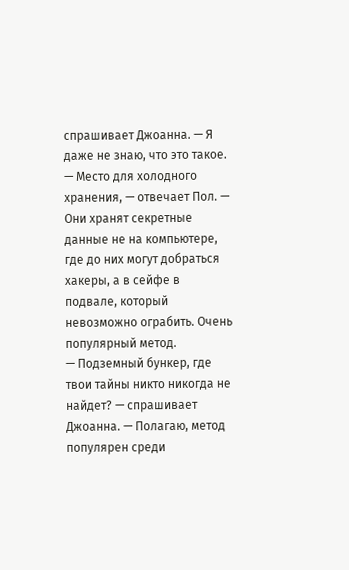спрашивает Джоанна. — Я даже не знаю, что это такое.
— Место для холодного хранения, — отвечает Пол. — Они хранят секретные данные не на компьютере, где до них могут добраться хакеры, а в сейфе в подвале, который невозможно ограбить. Очень популярный метод.
— Подземный бункер, где твои тайны никто никогда не найдет? — спрашивает Джоанна. — Полагаю, метод популярен среди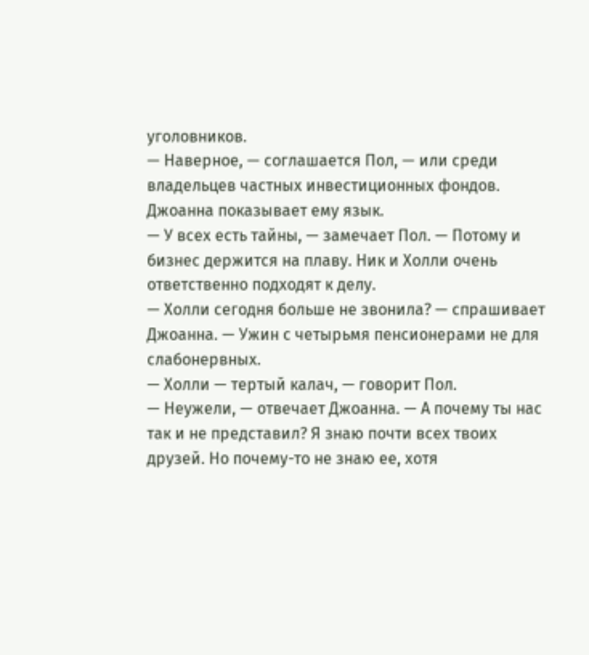уголовников.
— Наверное, — соглашается Пол, — или среди владельцев частных инвестиционных фондов.
Джоанна показывает ему язык.
— У всех есть тайны, — замечает Пол. — Потому и бизнес держится на плаву. Ник и Холли очень ответственно подходят к делу.
— Холли сегодня больше не звонила? — спрашивает Джоанна. — Ужин с четырьмя пенсионерами не для слабонервных.
— Холли — тертый калач, — говорит Пол.
— Неужели, — отвечает Джоанна. — А почему ты нас так и не представил? Я знаю почти всех твоих друзей. Но почему-то не знаю ее, хотя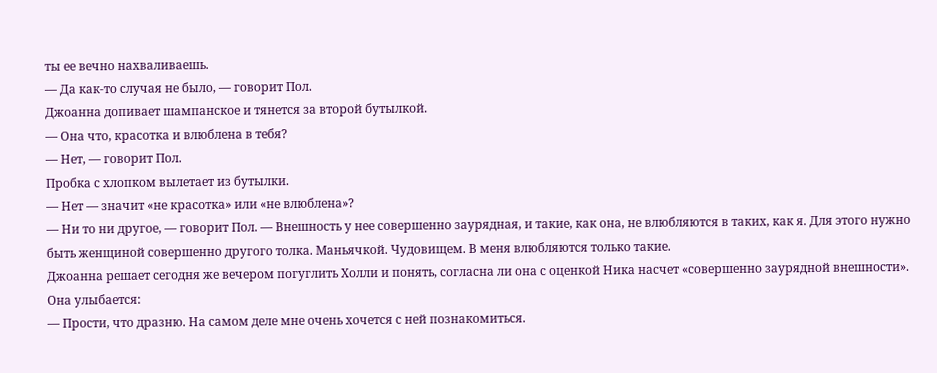ты ее вечно нахваливаешь.
— Да как-то случая не было, — говорит Пол.
Джоанна допивает шампанское и тянется за второй бутылкой.
— Она что, красотка и влюблена в тебя?
— Нет, — говорит Пол.
Пробка с хлопком вылетает из бутылки.
— Нет — значит «не красотка» или «не влюблена»?
— Ни то ни другое, — говорит Пол. — Внешность у нее совершенно заурядная, и такие, как она, не влюбляются в таких, как я. Для этого нужно быть женщиной совершенно другого толка. Маньячкой. Чудовищем. В меня влюбляются только такие.
Джоанна решает сегодня же вечером погуглить Холли и понять, согласна ли она с оценкой Ника насчет «совершенно заурядной внешности».
Она улыбается:
— Прости, что дразню. На самом деле мне очень хочется с ней познакомиться.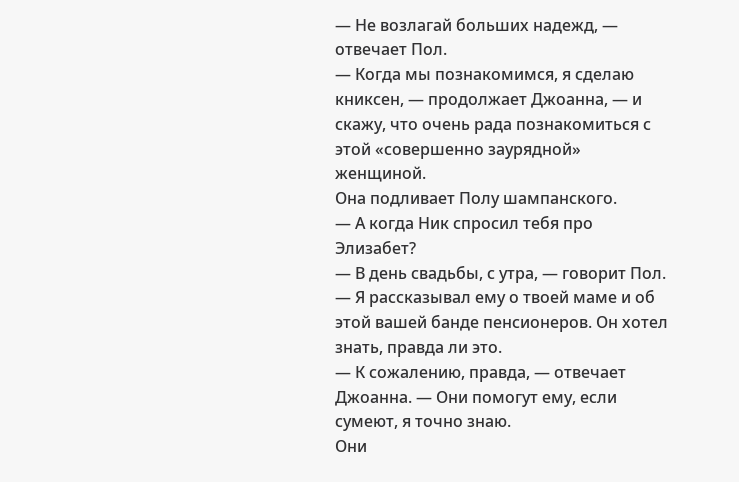— Не возлагай больших надежд, — отвечает Пол.
— Когда мы познакомимся, я сделаю книксен, — продолжает Джоанна, — и скажу, что очень рада познакомиться с этой «совершенно заурядной» женщиной.
Она подливает Полу шампанского.
— А когда Ник спросил тебя про Элизабет?
— В день свадьбы, с утра, — говорит Пол. — Я рассказывал ему о твоей маме и об этой вашей банде пенсионеров. Он хотел знать, правда ли это.
— К сожалению, правда, — отвечает Джоанна. — Они помогут ему, если сумеют, я точно знаю.
Они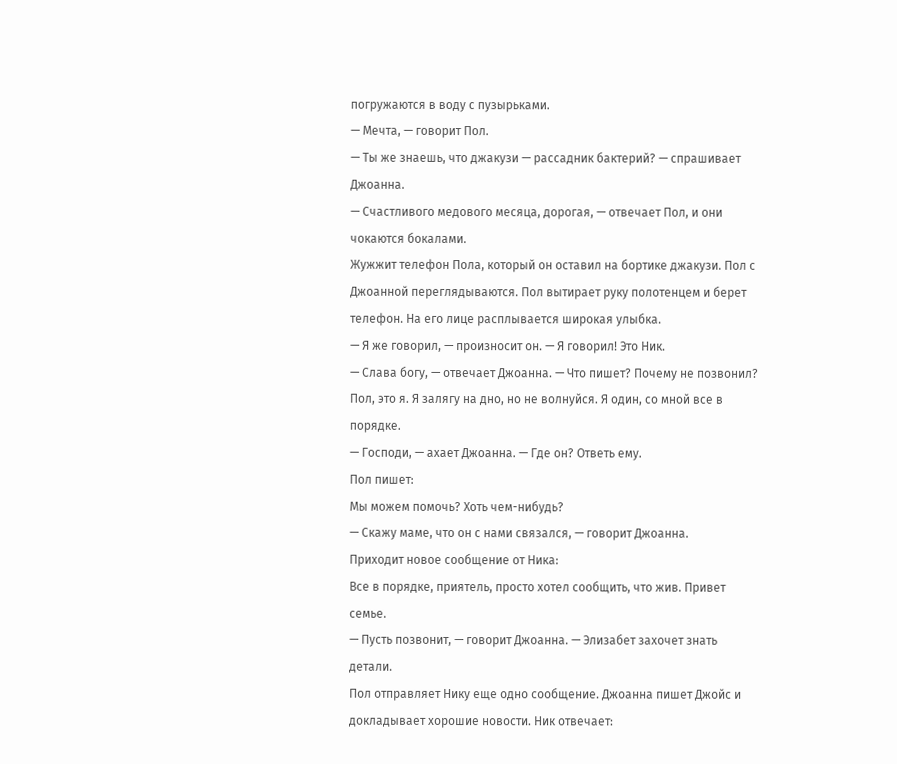погружаются в воду с пузырьками.
— Мечта, — говорит Пол.
— Ты же знаешь, что джакузи — рассадник бактерий? — спрашивает Джоанна.
— Счастливого медового месяца, дорогая, — отвечает Пол, и они чокаются бокалами.
Жужжит телефон Пола, который он оставил на бортике джакузи. Пол с Джоанной переглядываются. Пол вытирает руку полотенцем и берет телефон. На его лице расплывается широкая улыбка.
— Я же говорил, — произносит он. — Я говорил! Это Ник.
— Слава богу, — отвечает Джоанна. — Что пишет? Почему не позвонил?
Пол, это я. Я залягу на дно, но не волнуйся. Я один, со мной все в порядке.
— Господи, — ахает Джоанна. — Где он? Ответь ему.
Пол пишет:
Мы можем помочь? Хоть чем-нибудь?
— Скажу маме, что он с нами связался, — говорит Джоанна.
Приходит новое сообщение от Ника:
Все в порядке, приятель, просто хотел сообщить, что жив. Привет семье.
— Пусть позвонит, — говорит Джоанна. — Элизабет захочет знать детали.
Пол отправляет Нику еще одно сообщение. Джоанна пишет Джойс и докладывает хорошие новости. Ник отвечает: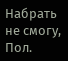Набрать не смогу, Пол.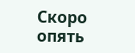Скоро опять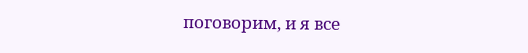поговорим, и я все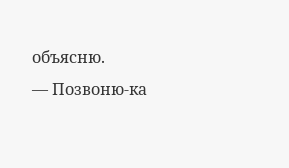объясню.
— Позвоню-ка